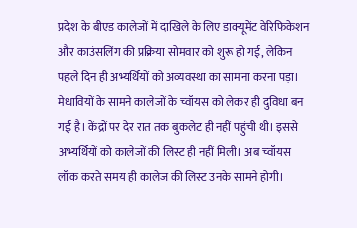प्रदेश के बीएड कालेजों में दाखिले के लिए डाक्यूमेंट वेरिफिकेशन और काउंसलिंग की प्रक्रिया सोमवार को शुरू हो गई, लेकिन पहले दिन ही अभ्यर्थियों को अव्यवस्था का सामना करना पड़ा। मेधावियों के सामने कालेजों के च्वॉयस को लेकर ही दुविधा बन गई है। केंद्रों पर देर रात तक बुकलेट ही नहीं पहुंची थी। इससे अभ्यर्थियों को कालेजों की लिस्ट ही नहीं मिली। अब च्वॉयस लॉक करते समय ही कालेज की लिस्ट उनके सामने होगी।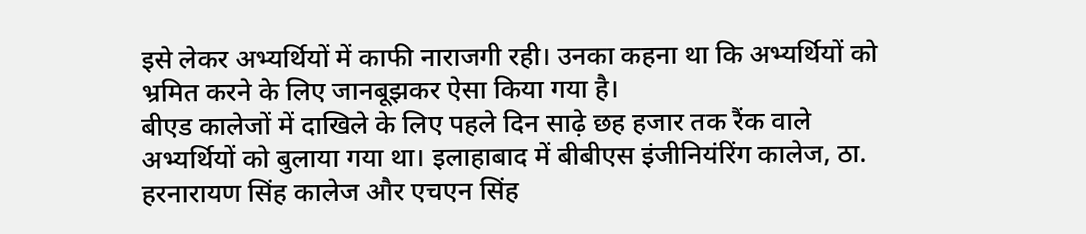इसे लेकर अभ्यर्थियों में काफी नाराजगी रही। उनका कहना था कि अभ्यर्थियों को भ्रमित करने के लिए जानबूझकर ऐसा किया गया है।
बीएड कालेजों में दाखिले के लिए पहले दिन साढ़े छह हजार तक रैंक वाले अभ्यर्थियों को बुलाया गया था। इलाहाबाद में बीबीएस इंजीनियंरिंग कालेज, ठा. हरनारायण सिंह कालेज और एचएन सिंह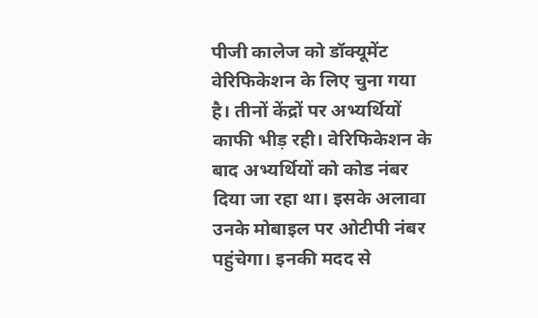पीजी कालेज को डॉक्यूमेंट वेरिफिकेशन के लिए चुना गया है। तीनों केंद्रों पर अभ्यर्थियों काफी भीड़ रही। वेरिफिकेशन के बाद अभ्यर्थियों को कोड नंबर दिया जा रहा था। इसके अलावा उनके मोबाइल पर ओटीपी नंबर पहुंचेगा। इनकी मदद से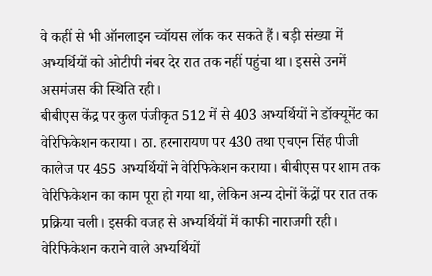वे कहीं से भी ऑनलाइन च्वॉयस लॉक कर सकते हैं। बड़ी संख्या में अभ्यर्थियों को ओटीपी नंबर देर रात तक नहीं पहुंचा था। इससे उनमें असमंजस की स्थिति रही।
बीबीएस केंद्र पर कुल पंजीकृत 512 में से 403 अभ्यर्थियों ने डॉक्यूमेंट का वेरिफिकेशन कराया। ठा. हरनारायण पर 430 तथा एचएन सिंह पीजी कालेज पर 455 अभ्यर्थियों ने वेरिफिकेशन कराया। बीबीएस पर शाम तक वेरिफिकेशन का काम पूरा हो गया था, लेकिन अन्य दोनों केंद्रों पर रात तक प्रक्रिया चली। इसकी वजह से अभ्यर्थियों में काफी नाराजगी रही। वेरिफिकेशन कराने वाले अभ्यर्थियों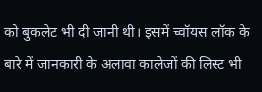को बुकलेट भी दी जानी थी। इसमें च्वॉयस लॉक के बारे में जानकारी के अलावा कालेजों की लिस्ट भी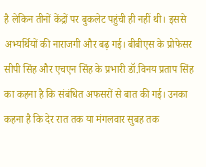है लेकिन तीनों केंद्रों पर बुकलेट पहुंची ही नहीं थी। इससे अभ्यर्थियों की नाराजगी और बढ़ गई। बीबीएस के प्रोफेसर सीपी सिंह और एचएन सिंह के प्रभारी डॉ.विनय प्रताप सिंह का कहना है कि संबंधित अफसरों से बात की गई। उनका कहना है कि देर रात तक या मंगलवार सुबह तक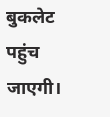बुकलेट पहुंच जाएगी।